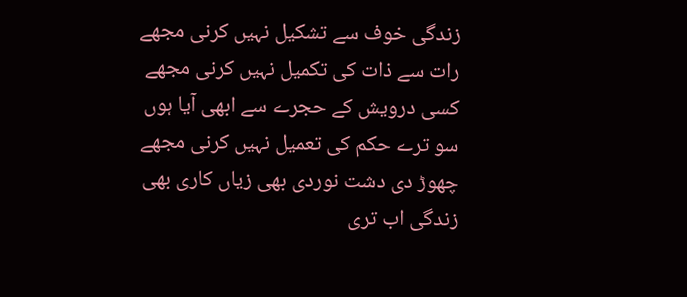زندگی خوف سے تشکیل نہیں کرنی مجھے
رات سے ذات کی تکمیل نہیں کرنی مجھے
کسی درویش کے حجرے سے ابھی آیا ہوں
سو ترے حکم کی تعمیل نہیں کرنی مجھے
چھوڑ دی دشت نوردی بھی زیاں کاری بھی
زندگی اب تری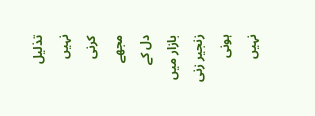تذلیل نہیں کرنی مجھے
دل کے بازار میں زنجیر زنی ہونی نہیں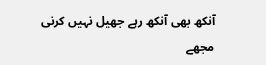آنکھ بھی آنکھ رہے جھیل نہیں کرنی مجھے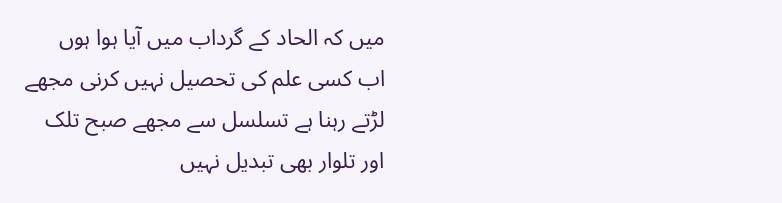میں کہ الحاد کے گرداب میں آیا ہوا ہوں
اب کسی علم کی تحصیل نہیں کرنی مجھے
لڑتے رہنا ہے تسلسل سے مجھے صبح تلک
اور تلوار بھی تبدیل نہیں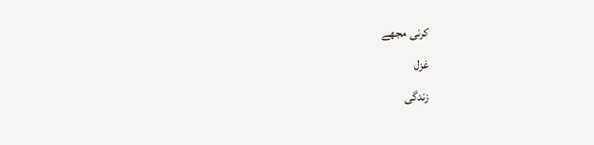کرنی مجھے
غزل
زندگی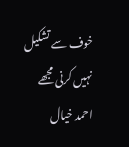خوف سے تشکیل نہیں کرنی مجھے
احمد خیال